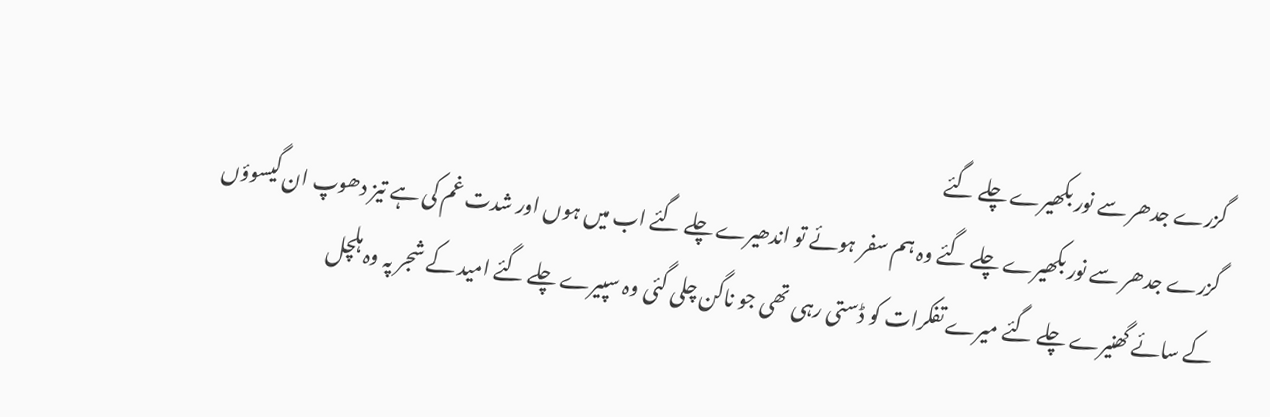گزرے جدھر سے نور بکھیرے چلے گئے
گزرے جدھر سے نور بکھیرے چلے گئے وہ ہم سفر ہوئے تو اندھیرے چلے گئے اب میں ہوں اور شدت غم کی ہے تیز دھوپ ان گیسوؤں کے سائے گھنیرے چلے گئے میرے تفکرات کو ڈستی رہی تھی جو ناگن چلی گئی وہ سپیرے چلے گئے امید کے شجر پہ وہ ہلچل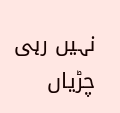نہیں رہی چڑیاں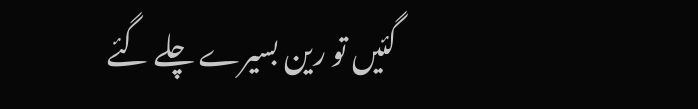گئیں تو رین بسیرے چلے گئے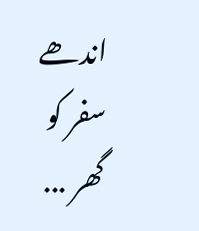اندھے سفر کو گھر ...